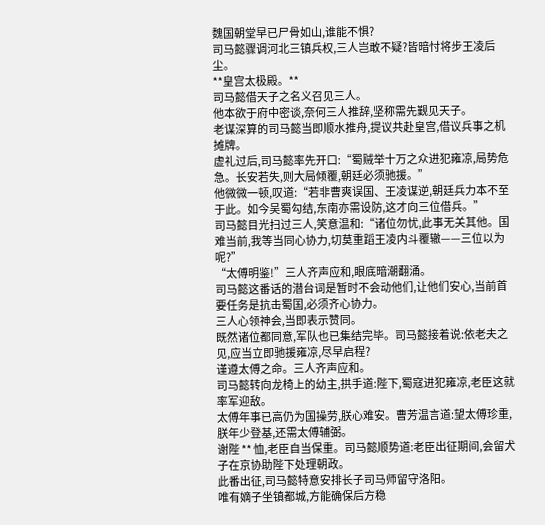魏国朝堂早已尸骨如山,谁能不惧?
司马懿骤调河北三镇兵权,三人岂敢不疑?皆暗忖将步王凌后尘。
**皇宫太极殿。**
司马懿借天子之名义召见三人。
他本欲于府中密谈,奈何三人推辞,坚称需先觐见天子。
老谋深算的司马懿当即顺水推舟,提议共赴皇宫,借议兵事之机摊牌。
虚礼过后,司马懿率先开口:“蜀贼举十万之众进犯雍凉,局势危急。长安若失,则大局倾覆,朝廷必须驰援。”
他微微一顿,叹道:“若非曹爽误国、王凌谋逆,朝廷兵力本不至于此。如今吴蜀勾结,东南亦需设防,这才向三位借兵。”
司马懿目光扫过三人,笑意温和:“诸位勿忧,此事无关其他。国难当前,我等当同心协力,切莫重蹈王凌内斗覆辙——三位以为呢?”
“太傅明鉴!”三人齐声应和,眼底暗潮翻涌。
司马懿这番话的潜台词是暂时不会动他们,让他们安心,当前首要任务是抗击蜀国,必须齐心协力。
三人心领神会,当即表示赞同。
既然诸位都同意,军队也已集结完毕。司马懿接着说:依老夫之见,应当立即驰援雍凉,尽早启程?
谨遵太傅之命。三人齐声应和。
司马懿转向龙椅上的幼主,拱手道:陛下,蜀寇进犯雍凉,老臣这就率军迎敌。
太傅年事已高仍为国操劳,朕心难安。曹芳温言道:望太傅珍重,朕年少登基,还需太傅辅弼。
谢陛 ** 恤,老臣自当保重。司马懿顺势道:老臣出征期间,会留犬子在京协助陛下处理朝政。
此番出征,司马懿特意安排长子司马师留守洛阳。
唯有嫡子坐镇都城,方能确保后方稳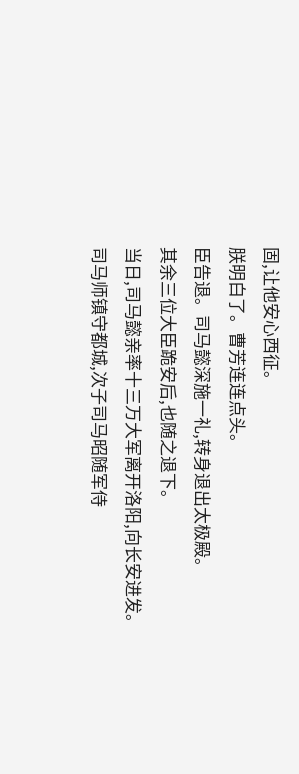固,让他安心西征。
朕明白了。曹芳连连点头。
臣告退。司马懿深施一礼,转身退出太极殿。
其余三位大臣跪安后,也随之退下。
当日,司马懿亲率十三万大军离开洛阳,向长安进发。
司马师镇守都城,次子司马昭随军侍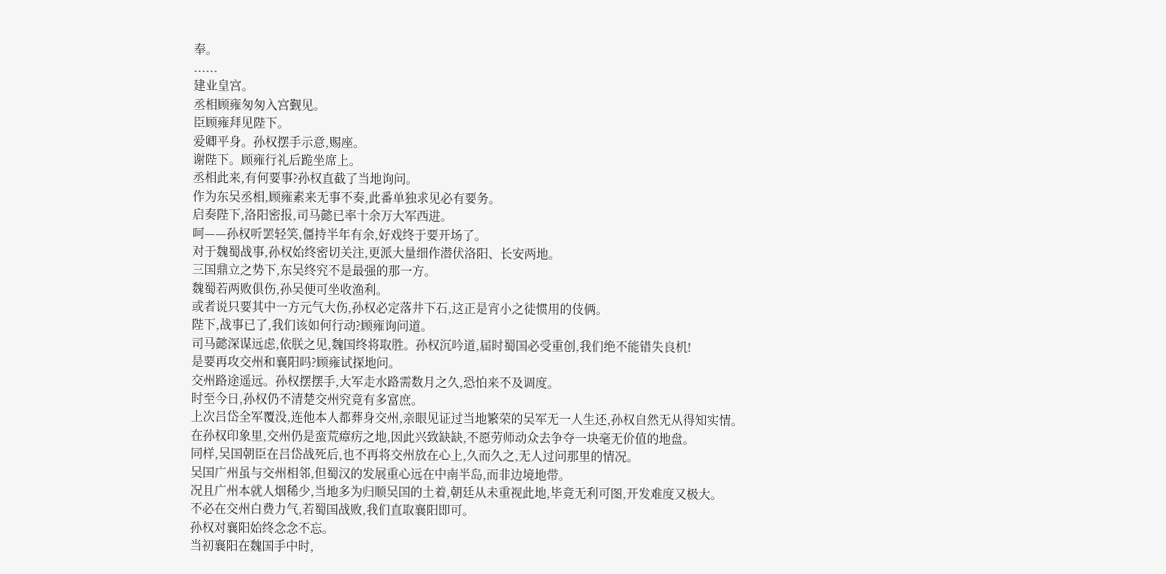奉。
......
建业皇宫。
丞相顾雍匆匆入宫觐见。
臣顾雍拜见陛下。
爱卿平身。孙权摆手示意,赐座。
谢陛下。顾雍行礼后跪坐席上。
丞相此来,有何要事?孙权直截了当地询问。
作为东吴丞相,顾雍素来无事不奏,此番单独求见必有要务。
启奏陛下,洛阳密报,司马懿已率十余万大军西进。
呵——孙权听罢轻笑,僵持半年有余,好戏终于要开场了。
对于魏蜀战事,孙权始终密切关注,更派大量细作潜伏洛阳、长安两地。
三国鼎立之势下,东吴终究不是最强的那一方。
魏蜀若两败俱伤,孙吴便可坐收渔利。
或者说只要其中一方元气大伤,孙权必定落井下石,这正是宵小之徒惯用的伎俩。
陛下,战事已了,我们该如何行动?顾雍询问道。
司马懿深谋远虑,依朕之见,魏国终将取胜。孙权沉吟道,届时蜀国必受重创,我们绝不能错失良机!
是要再攻交州和襄阳吗?顾雍试探地问。
交州路途遥远。孙权摆摆手,大军走水路需数月之久,恐怕来不及调度。
时至今日,孙权仍不清楚交州究竟有多富庶。
上次吕岱全军覆没,连他本人都葬身交州,亲眼见证过当地繁荣的吴军无一人生还,孙权自然无从得知实情。
在孙权印象里,交州仍是蛮荒瘴疠之地,因此兴致缺缺,不愿劳师动众去争夺一块毫无价值的地盘。
同样,吴国朝臣在吕岱战死后,也不再将交州放在心上,久而久之,无人过问那里的情况。
吴国广州虽与交州相邻,但蜀汉的发展重心远在中南半岛,而非边境地带。
况且广州本就人烟稀少,当地多为归顺吴国的土着,朝廷从未重视此地,毕竟无利可图,开发难度又极大。
不必在交州白费力气,若蜀国战败,我们直取襄阳即可。
孙权对襄阳始终念念不忘。
当初襄阳在魏国手中时,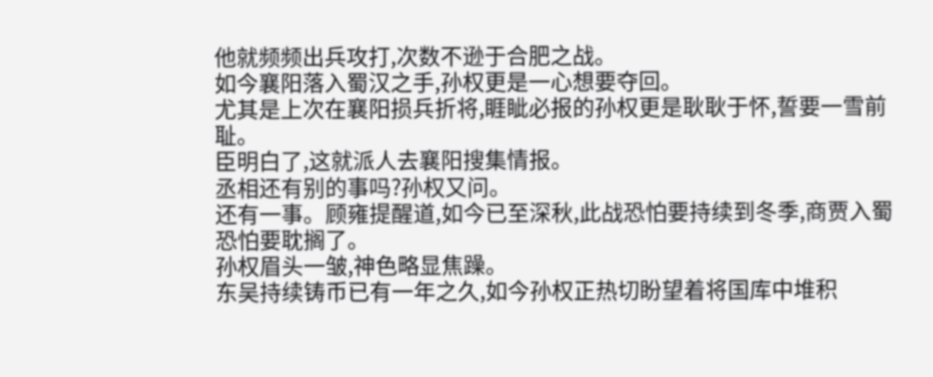他就频频出兵攻打,次数不逊于合肥之战。
如今襄阳落入蜀汉之手,孙权更是一心想要夺回。
尤其是上次在襄阳损兵折将,睚眦必报的孙权更是耿耿于怀,誓要一雪前耻。
臣明白了,这就派人去襄阳搜集情报。
丞相还有别的事吗?孙权又问。
还有一事。顾雍提醒道,如今已至深秋,此战恐怕要持续到冬季,商贾入蜀恐怕要耽搁了。
孙权眉头一皱,神色略显焦躁。
东吴持续铸币已有一年之久,如今孙权正热切盼望着将国库中堆积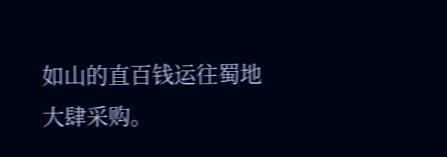如山的直百钱运往蜀地大肆采购。